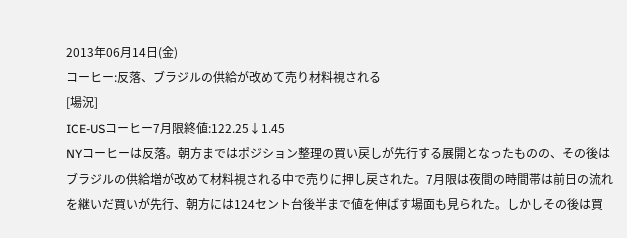2013年06月14日(金)
コーヒー:反落、ブラジルの供給が改めて売り材料視される
[場況]
ICE-USコーヒー7月限終値:122.25↓1.45
NYコーヒーは反落。朝方まではポジション整理の買い戻しが先行する展開となったものの、その後はブラジルの供給増が改めて材料視される中で売りに押し戻された。7月限は夜間の時間帯は前日の流れを継いだ買いが先行、朝方には124セント台後半まで値を伸ばす場面も見られた。しかしその後は買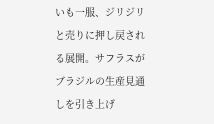いも一服、ジリジリと売りに押し戻される展開。サフラスがブラジルの生産見通しを引き上げ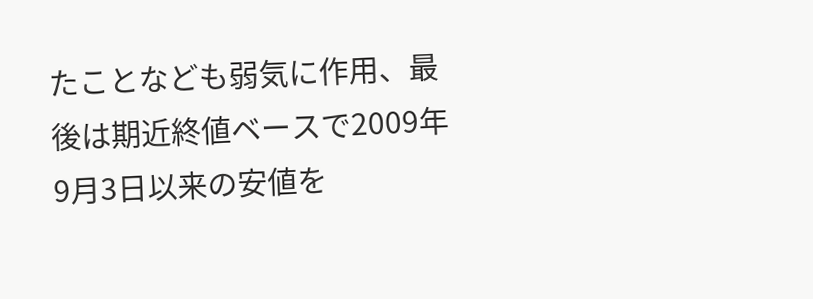たことなども弱気に作用、最後は期近終値ベースで2009年9月3日以来の安値を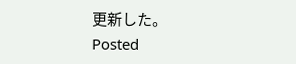更新した。
Posted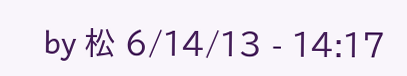by 松 6/14/13 - 14:17